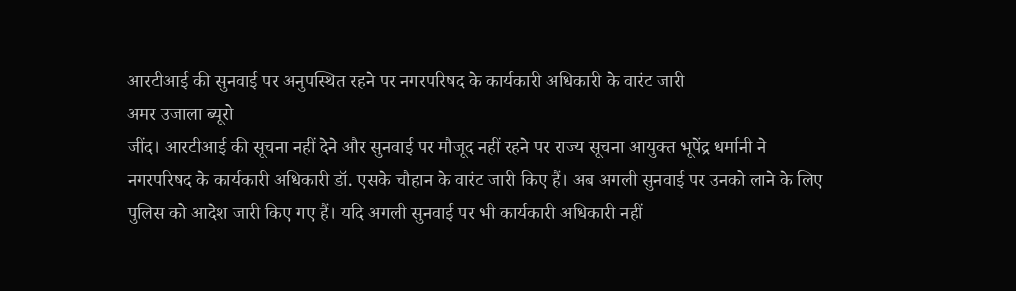आरटीआई की सुनवाई पर अनुपस्थित रहने पर नगरपरिषद के कार्यकारी अधिकारी के वारंट जारी
अमर उजाला ब्यूरो
जींद। आरटीआई की सूचना नहीं देने और सुनवाई पर मौजूद नहीं रहने पर राज्य सूचना आयुक्त भूपेंद्र धर्मानी ने नगरपरिषद के कार्यकारी अधिकारी डॉ. एसके चौहान के वारंट जारी किए हैं। अब अगली सुनवाई पर उनको लाने के लिए पुलिस को आदेश जारी किए गए हैं। यदि अगली सुनवाई पर भी कार्यकारी अधिकारी नहीं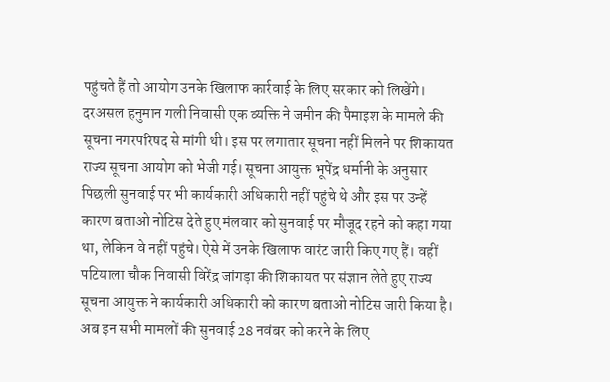पहुंचते हैं तो आयोग उनके खिलाफ कार्रवाई के लिए सरकार को लिखेंगे।
दरअसल हनुमान गली निवासी एक व्यक्ति ने जमीन की पैमाइश के मामले की सूचना नगरपरिषद से मांगी थी। इस पर लगातार सूचना नहीं मिलने पर शिकायत राज्य सूचना आयोग को भेजी गई। सूचना आयुक्त भूपेंद्र धर्मानी के अनुसार पिछली सुनवाई पर भी कार्यकारी अधिकारी नहीं पहुंचे थे और इस पर उन्हें कारण बताओ नोटिस देते हुए मंलवार को सुनवाई पर मौजूद रहने को कहा गया था, लेकिन वे नहीं पहुंचे। ऐसे में उनके खिलाफ वारंट जारी किए गए हैं। वहीं पटियाला चौक निवासी विरेंद्र जांगड़ा की शिकायत पर संज्ञान लेते हुए राज्य सूचना आयुक्त ने कार्यकारी अधिकारी को कारण बताओ नोटिस जारी किया है। अब इन सभी मामलों की सुनवाई 28 नवंबर को करने के लिए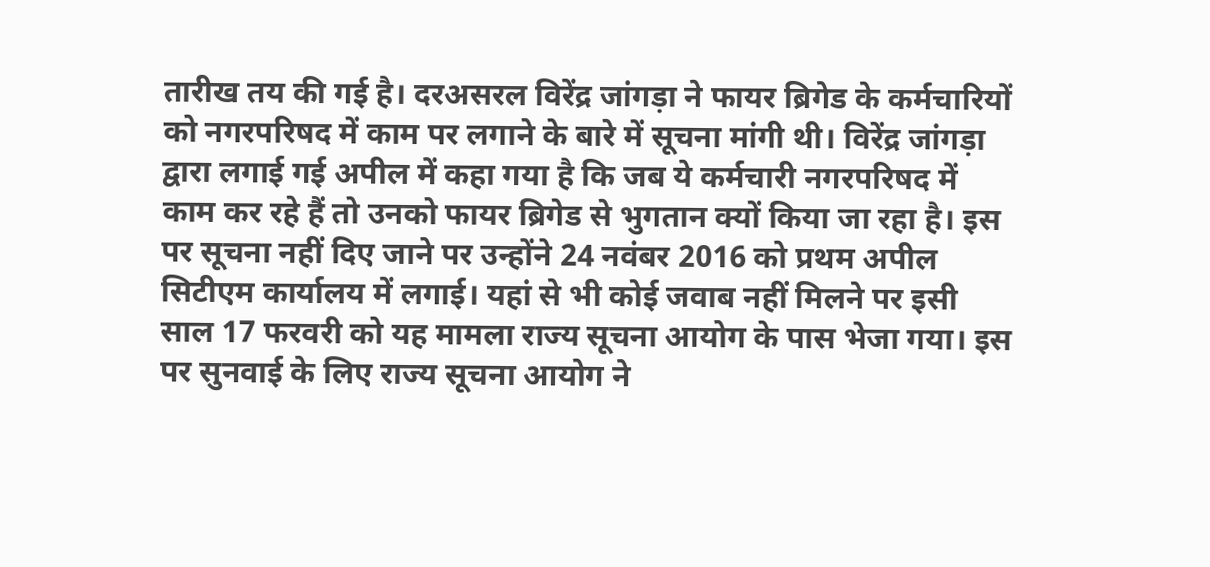तारीख तय की गई है। दरअसरल विरेंद्र जांगड़ा ने फायर ब्रिगेड के कर्मचारियों को नगरपरिषद में काम पर लगाने के बारे में सूचना मांगी थी। विरेंद्र जांगड़ा द्वारा लगाई गई अपील में कहा गया है कि जब ये कर्मचारी नगरपरिषद में काम कर रहे हैं तो उनको फायर ब्रिगेड से भुगतान क्यों किया जा रहा है। इस पर सूचना नहीं दिए जाने पर उन्होंने 24 नवंबर 2016 को प्रथम अपील सिटीएम कार्यालय में लगाई। यहां से भी कोई जवाब नहीं मिलने पर इसी साल 17 फरवरी को यह मामला राज्य सूचना आयोग के पास भेजा गया। इस पर सुनवाई के लिए राज्य सूचना आयोग ने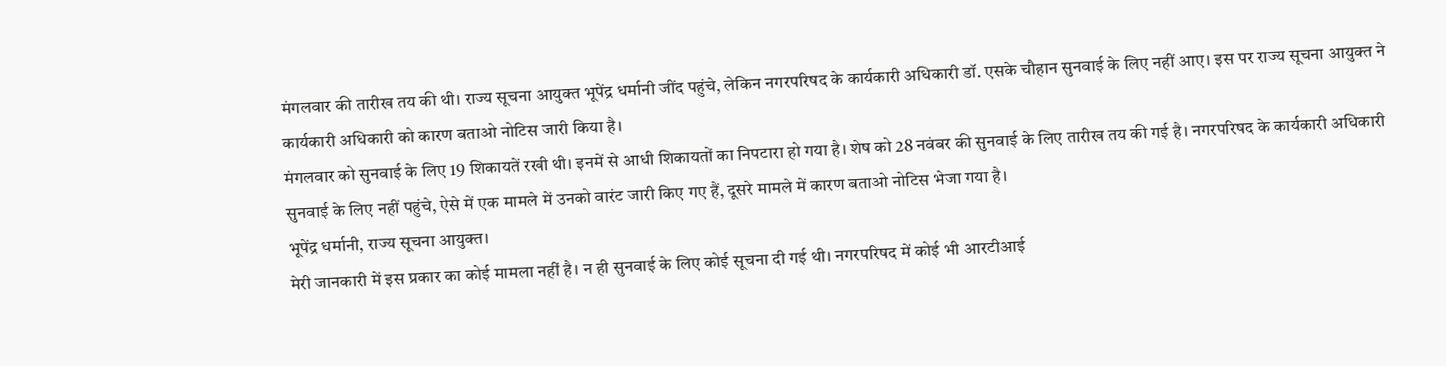मंगलवार की तारीख तय की थी। राज्य सूचना आयुक्त भूपेंद्र धर्मानी जींद पहुंचे, लेकिन नगरपरिषद के कार्यकारी अधिकारी डॉ. एसके चौहान सुनवाई के लिए नहीं आए। इस पर राज्य सूचना आयुक्त ने कार्यकारी अधिकारी को कारण बताओ नोटिस जारी किया है।
मंगलवार को सुनवाई के लिए 19 शिकायतें रखी थी। इनमें से आधी शिकायतों का निपटारा हो गया है। शेष को 28 नवंबर की सुनवाई के लिए तारीख तय की गई है। नगरपरिषद के कार्यकारी अधिकारी सुनवाई के लिए नहीं पहुंचे, ऐसे में एक मामले में उनको वारंट जारी किए गए हैं, दूसरे मामले में कारण बताओ नोटिस भेजा गया है।
भूपेंद्र धर्मानी, राज्य सूचना आयुक्त।
मेरी जानकारी में इस प्रकार का कोई मामला नहीं है। न ही सुनवाई के लिए कोई सूचना दी गई थी। नगरपरिषद में कोई भी आरटीआई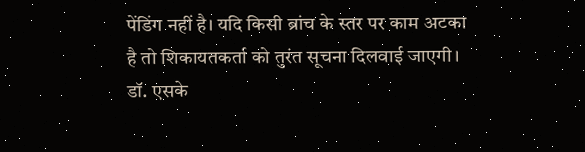पेंडिंग नहीं है। यदि किसी ब्रांच के स्तर पर काम अटका है तो शिकायतकर्ता को तुरंत सूचना दिलवाई जाएगी।
डॉ. एसके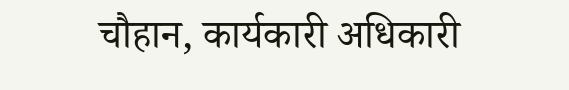चौहान, कार्यकारी अधिकारी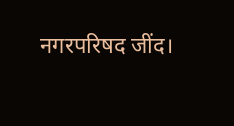नगरपरिषद जींद।